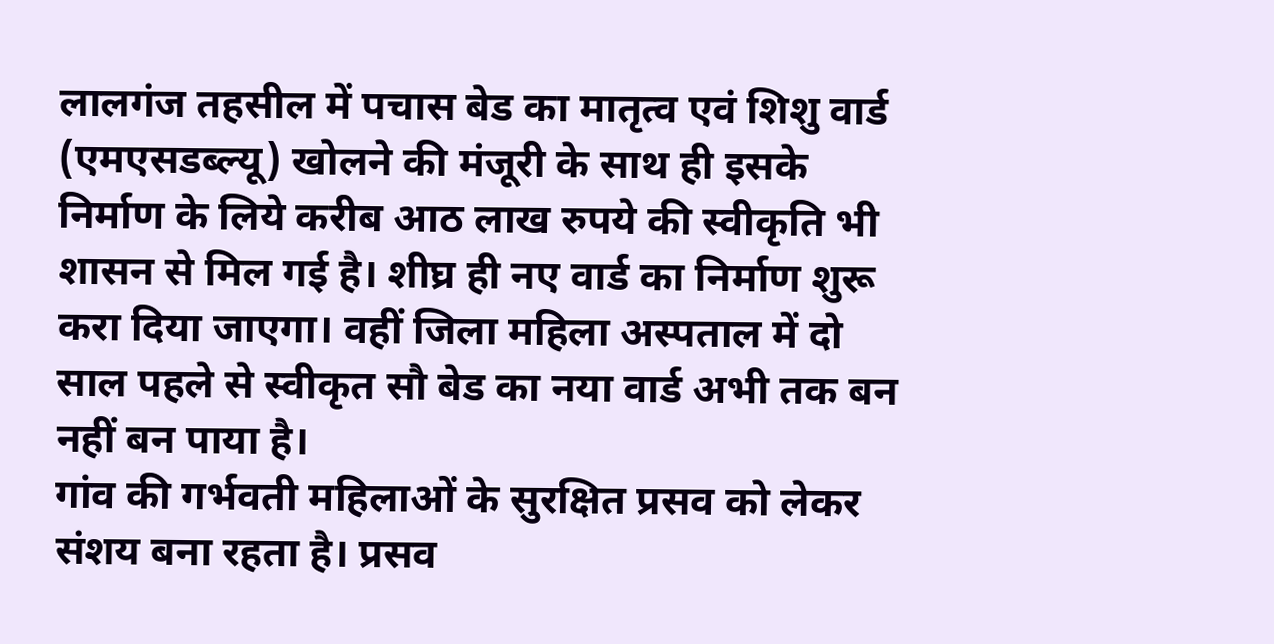लालगंज तहसील में पचास बेड का मातृत्व एवं शिशु वार्ड (एमएसडब्ल्यू) खोलने की मंजूरी के साथ ही इसके निर्माण के लिये करीब आठ लाख रुपये की स्वीकृति भी शासन से मिल गई है। शीघ्र ही नए वार्ड का निर्माण शुरू करा दिया जाएगा। वहीं जिला महिला अस्पताल में दो साल पहले से स्वीकृत सौ बेड का नया वार्ड अभी तक बन नहीं बन पाया है।
गांव की गर्भवती महिलाओं के सुरक्षित प्रसव को लेकर संशय बना रहता है। प्रसव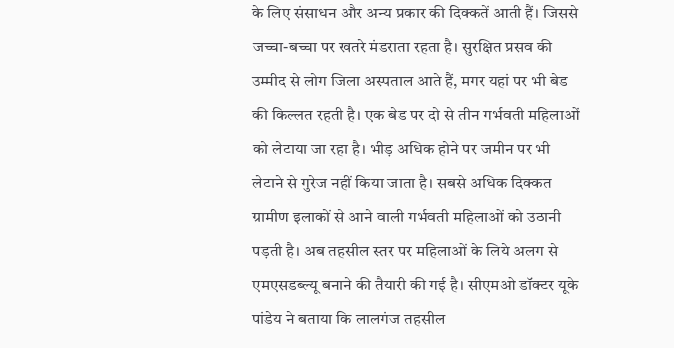के लिए संसाधन और अन्य प्रकार की दिक्कतें आती हैं। जिससे जच्चा-बच्चा पर खतरे मंडराता रहता है। सुरक्षित प्रसव की उम्मीद से लोग जिला अस्पताल आते हैं, मगर यहां पर भी बेड की किल्लत रहती है। एक बेड पर दो से तीन गर्भवती महिलाओं को लेटाया जा रहा है। भीड़ अधिक होने पर जमीन पर भी लेटाने से गुरेज नहीं किया जाता है। सबसे अधिक दिक्कत ग्रामीण इलाकों से आने वाली गर्भवती महिलाओं को उठानी पड़ती है। अब तहसील स्तर पर महिलाओं के लिये अलग से एमएसडब्ल्यू बनाने की तैयारी की गई है। सीएमओ डॉक्टर यूके पांडेय ने बताया कि लालगंज तहसील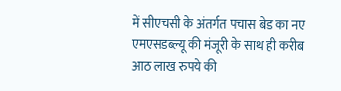में सीएचसी के अंतर्गत पचास बेड का नए एमएसडब्ल्यू की मंजूरी के साथ ही करीब आठ लाख रुपये की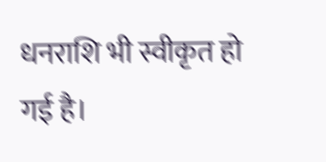धनराशि भी स्वीकृत हो गई है।